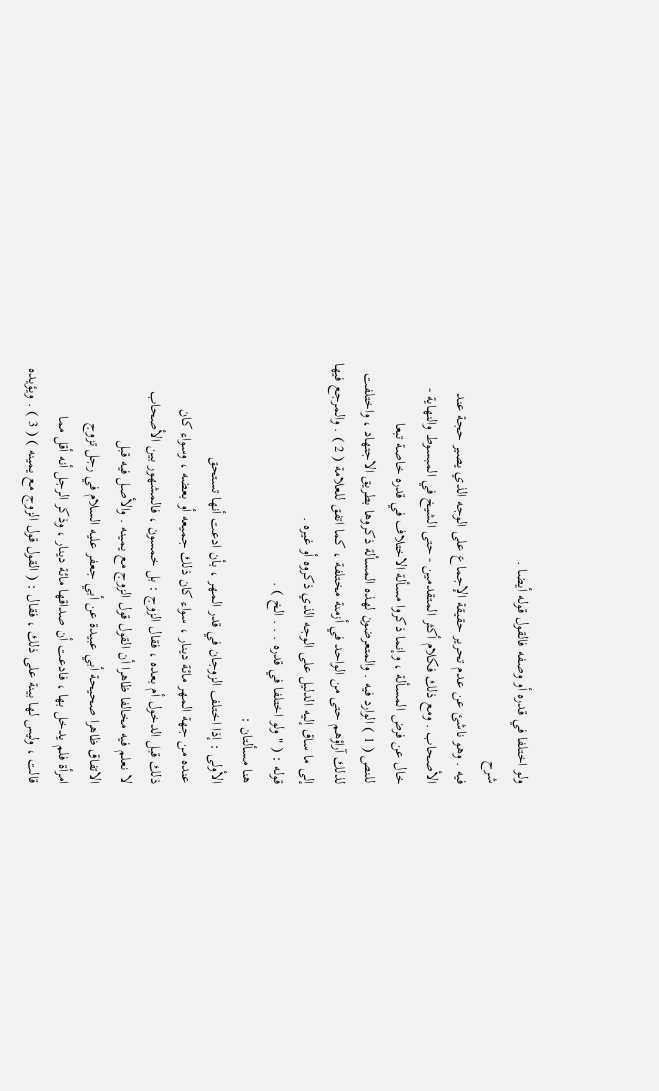ولو اختلفا في قدره أو وصفه فالقول قوله أيضا .
شرح
فيه . وهو ناشئ عن عدم تحرير حقيقة الإجماع على الوجه الذي يصير حجة عند
الأصحاب . ومع ذلك فكلام أكثر المتقدمين - حتى الشيخ في المبسوط والنهاية -
خال عن فرض المسألة ، وإنما ذكروا مسألة الاختلاف في قدره خاصة تبعا
للنص ( 1 ) الوارد فيه . والمتعرضون لهذه المسألة ذكروها بطريق الاجتهاد ، واختلفت
لذلك آراؤهم حتى من الواحد في أزمنة مختلفة ، كما اتفق للعلامة ( 2 ) . والمرجع فيها
إلى ما ساق إليه الدليل على الوجه الذي ذكروه أو غيره .
قوله : ( " ولو اختلفا في قدره . . . الخ ) .
هنا مسألتان :
الأولى : إذا اختلف الزوجان في قدر المهر ، بأن ادعت أنها تستحق
عنده من جهة المهر مائة دينار ، سواء كان ذلك جميعه أو بعضه ، وسواء كان
ذلك قبل الدخول أم بعده ، فقال الزوج : بل خمسون ، فالمشهور بين الأصحاب
لا نعلم فيه مخالفا ظاهرا أن القول قول الزوج مع يمينه . والأصل فيه قبل
الاتفاق ظاهرا صحيحة أبي عبيدة عن أبي جعفر عليه السلام في رجل تزوج
امرأة فلم يدخل بها ، فادعت أن صداقها مائة دينار ، وذكر الرجل أنه أقل مما
قالت ، وليس لها بينة على ذلك ، فقال : ( القول قول الزوج مع يمينه ) ( 3 ) . ويؤيده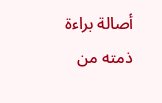أصالة براءة ذمته من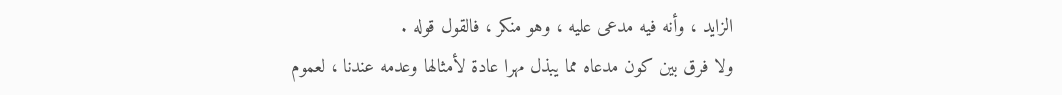الزايد ، وأنه فيه مدعى عليه ، وهو منكر ، فالقول قوله .
ولا فرق بين كون مدعاه مما يبذل مهرا عادة لأمثالها وعدمه عندنا ، لعموم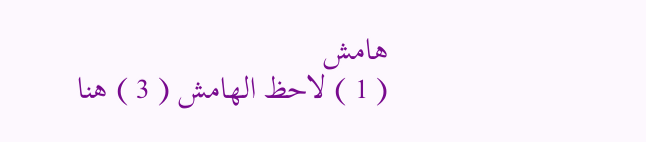هامش
( 1 ) لاحظ الهامش ( 3 ) هنا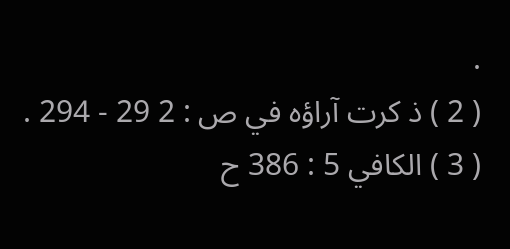.
( 2 ) ذ كرت آراؤه في ص : 2 29 - 294 .
( 3 ) الكافي 5 : 386 ح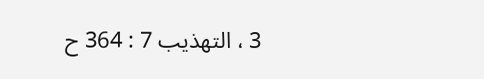3 ، التهذيب 7 : 364 ح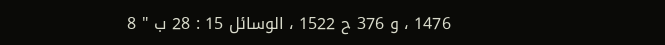1476 ، و 376 ح 1522 ، الوسائل 15 : 28 ب " 8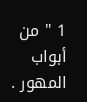1 " من
أبواب المهور .